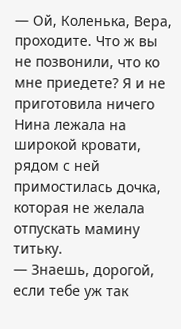— Ой, Коленька, Вера, проходите. Что ж вы не позвонили, что ко мне приедете? Я и не приготовила ничего
Нина лежала на широкой кровати, рядом с ней примостилась дочка, которая не желала отпускать мамину титькy.
— Знаешь, дорогой, если тебе уж так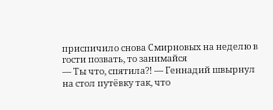приспичило снова Смирновых на неделю в гости позвать, то занимайся
— Ты что, спятила?! — Геннадий швырнул на стол путёвку так, что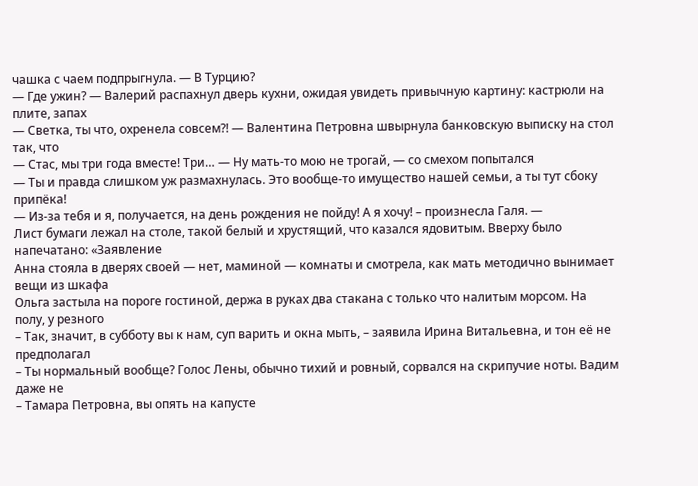чашка с чаем подпрыгнула. — В Турцию?
— Где ужин? — Валерий распахнул дверь кухни, ожидая увидеть привычную картину: кастрюли на плите, запах
— Светка, ты что, охренела совсем?! — Валентина Петровна швырнула банковскую выписку на стол так, что
— Стас, мы три года вместе! Три… — Ну мать-то мою не трогай, — со смехом попытался
— Ты и правда слишком уж размахнулась. Это вообще-то имущество нашей семьи, а ты тут сбоку припёка!
— Из-за тебя и я, получается, на день рождения не пойду! А я хочу! – произнесла Галя. —
Лист бумаги лежал на столе, такой белый и хрустящий, что казался ядовитым. Вверху было напечатано: «Заявление
Анна стояла в дверях своей — нет, маминой — комнаты и смотрела, как мать методично вынимает вещи из шкафа
Ольга застыла на пороге гостиной, держа в руках два стакана с только что налитым морсом. На полу, у резного
– Так, значит, в субботу вы к нам, суп варить и окна мыть, – заявила Ирина Витальевна, и тон её не предполагал
– Ты нормальный вообще? Голос Лены, обычно тихий и ровный, сорвался на скрипучие ноты. Вадим даже не
– Тамара Петровна, вы опять на капусте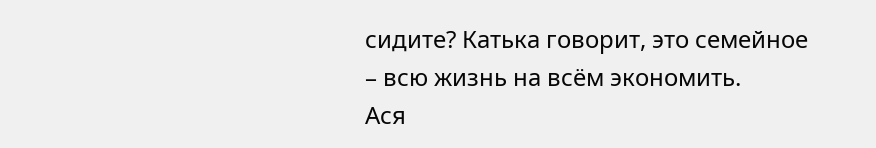сидите? Катька говорит, это семейное – всю жизнь на всём экономить.
Ася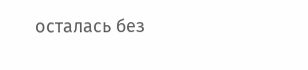осталась без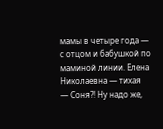мамы в четыре года — с отцом и бабушкой по маминой линии. Елена Николаевна — тихая
— Соня?! Ну надо же,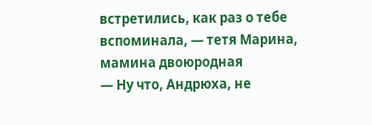встретились, как раз о тебе вспоминала, — тетя Марина, мамина двоюродная
— Ну что, Андрюха, не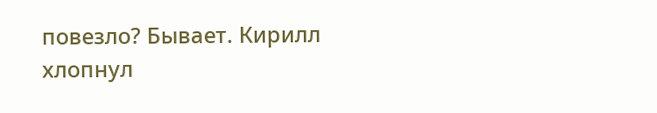повезло? Бывает. Кирилл хлопнул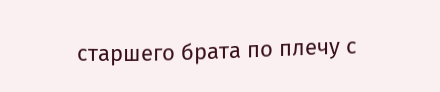старшего брата по плечу с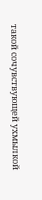такой сочувствующей ухмылкой